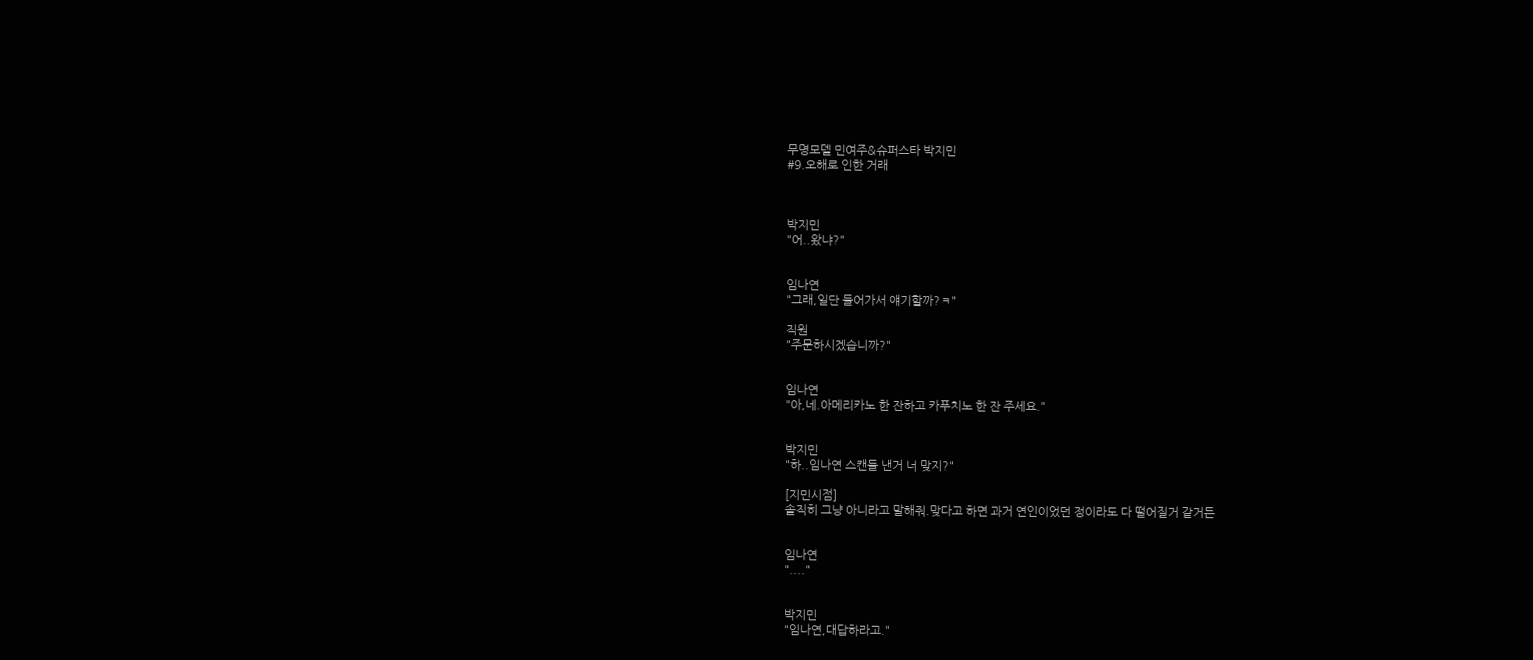무명모델 민여주&슈퍼스타 박지민
#9.오해로 인한 거래



박지민
"어..왔냐?"


임나연
"그래,일단 들어가서 얘기할까?ㅋ"

직원
"주문하시겠습니까?"


임나연
"아,네.아메리카노 한 잔하고 카푸치노 한 잔 주세요."


박지민
"하..임나연 스캔들 낸거 너 맞지?"

[지민시점]
솔직히 그냥 아니라고 말해줘.맞다고 하면 과거 연인이었던 정이라도 다 떨어질거 같거든


임나연
"...."


박지민
"임나연,대답하라고."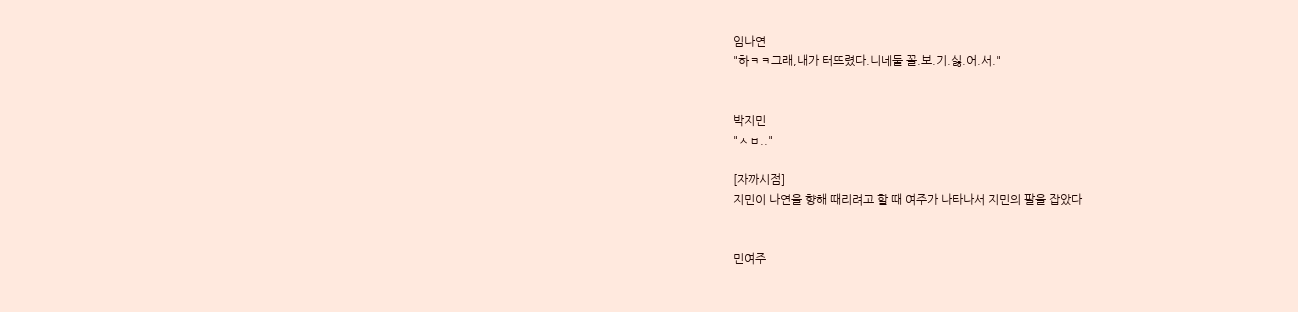임나연
"하ㅋㅋ그래,내가 터뜨렸다.니네둘 꼴.보.기.싫.어.서."


박지민
"ㅅㅂ.."

[자까시점]
지민이 나연을 향해 때리려고 할 때 여주가 나타나서 지민의 팔을 잡았다


민여주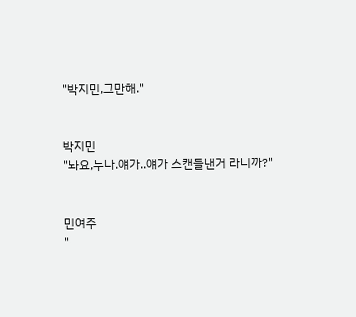"박지민,그만해."


박지민
"놔요,누나.얘가..얘가 스캔들낸거 라니까?"


민여주
"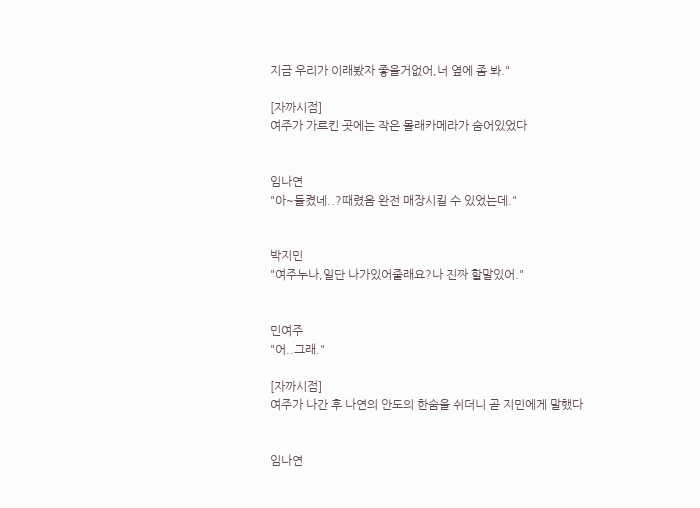지금 우리가 이래봤자 좋을거없어,너 옆에 좀 봐."

[자까시점]
여주가 가르킨 곳에는 작은 몰래카메라가 숨어있었다


임나연
"아~들켰네..?때렸음 완전 매장시킬 수 있었는데."


박지민
"여주누나,일단 나가있어줄래요?나 진짜 할말있어."


민여주
"어..그래."

[자까시점]
여주가 나간 후 나연의 안도의 한숨을 쉬더니 곧 지민에게 말했다


임나연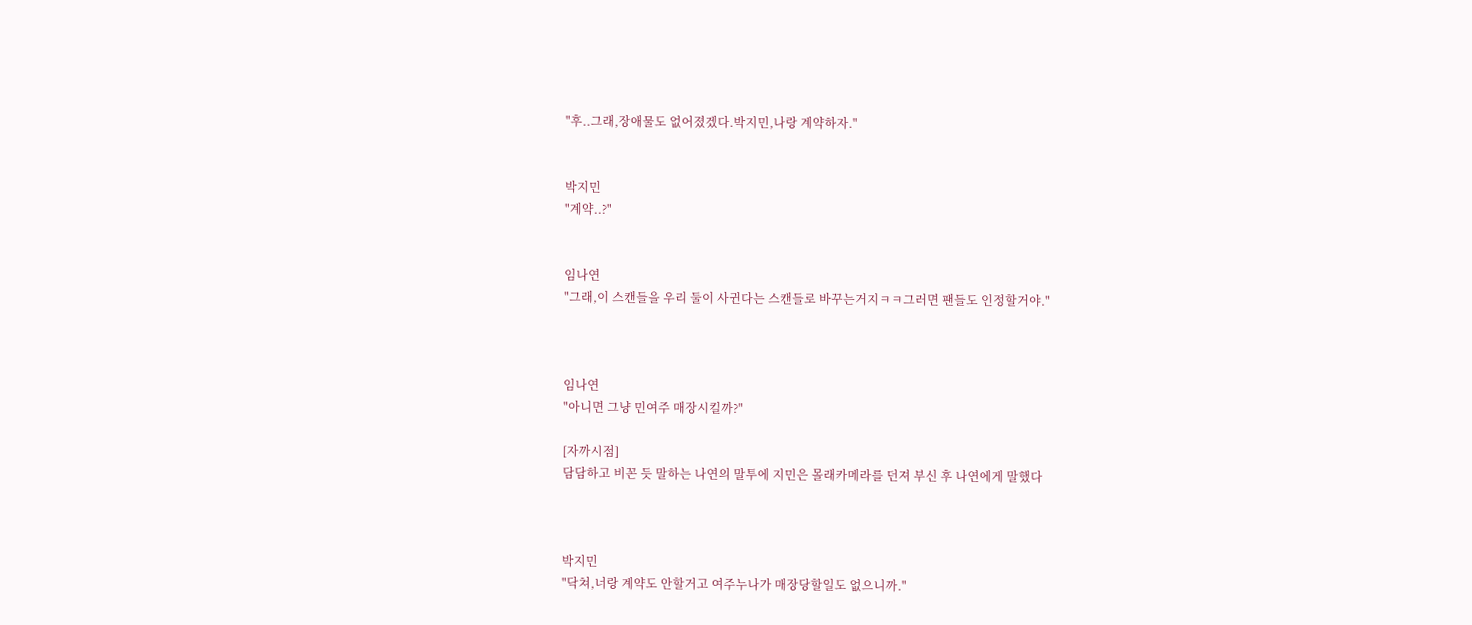"후..그래,장애물도 없어졌겠다.박지민,나랑 계약하자."


박지민
"계약..?"


임나연
"그래,이 스캔들을 우리 둘이 사귄다는 스캔들로 바꾸는거지ㅋㅋ그러면 팬들도 인정할거야."



임나연
"아니면 그냥 민여주 매장시킬까?"

[자까시점]
담담하고 비꼰 듯 말하는 나연의 말투에 지민은 몰래카메라를 던져 부신 후 나연에게 말했다



박지민
"닥쳐,너랑 계약도 안할거고 여주누나가 매장당할일도 없으니까."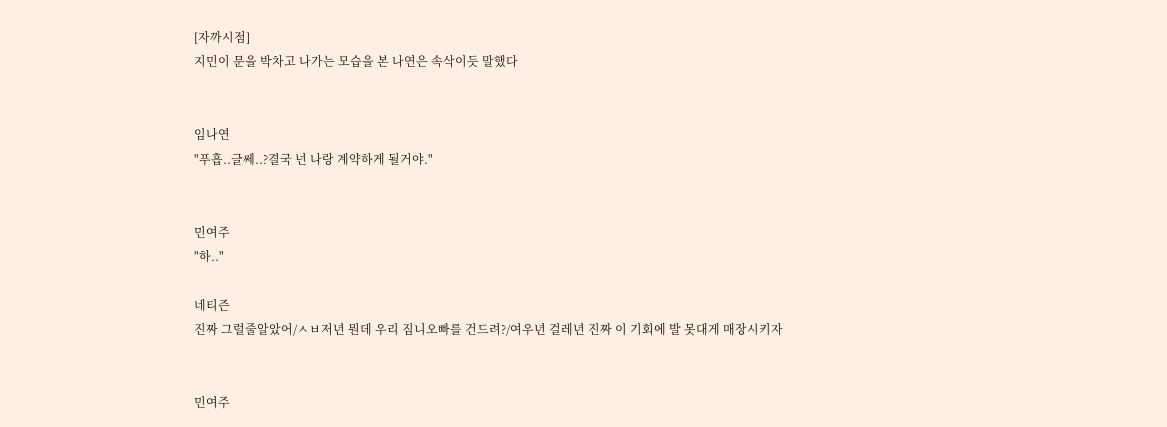[자까시점]
지민이 문을 박차고 나가는 모습을 본 나연은 속삭이듯 말했다


임나연
"푸흡..글쎄..?결국 넌 나랑 계약하게 될거야."


민여주
"하.."

네티즌
진짜 그럴줄알았어/ㅅㅂ저년 뭔데 우리 짐니오빠를 건드려?/여우년 걸레년 진짜 이 기회에 발 못대게 매장시키자


민여주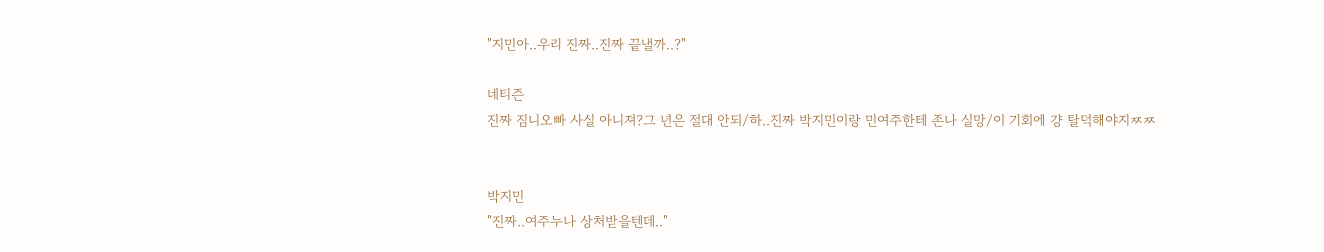"지민아..우리 진짜..진짜 끝낼까..?"

네티즌
진짜 짐니오빠 사실 아니져?그 년은 절대 안되/하..진짜 박지민이랑 민여주한테 존나 실망/이 기회에 걍 탈덕해야지ㅉㅉ


박지민
"진짜..여주누나 상처받을텐데.."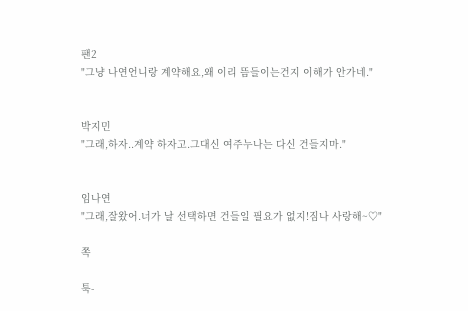팬2
"그냥 나연언니랑 계약해요,왜 이리 뜸들이는건지 이해가 안가네."


박지민
"그래,하자..계약 하자고.그대신 여주누나는 다신 건들지마."


임나연
"그래,잘왔어.너가 날 선택하면 건들일 필요가 없지!짐나 사랑해~♡"

쪽

툭-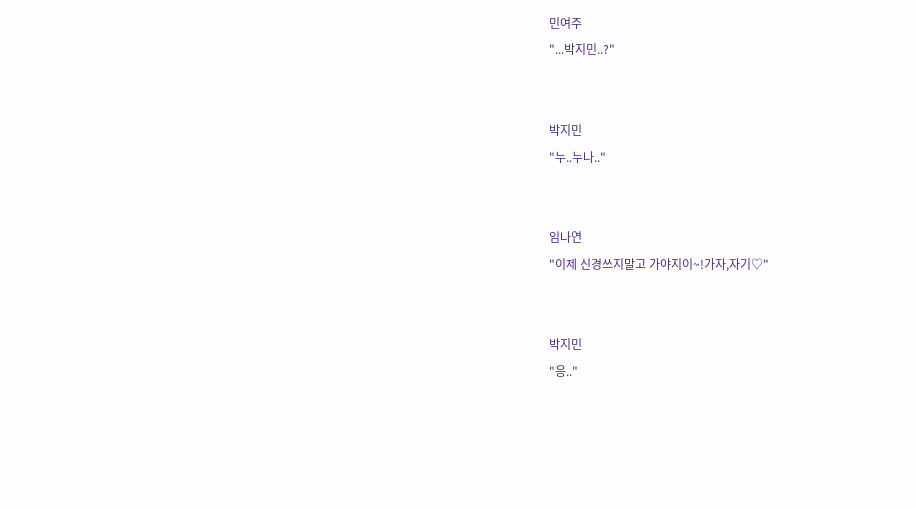민여주
"...박지민..?"


박지민
"누..누나.."


임나연
"이제 신경쓰지말고 가야지이~!가자,자기♡"


박지민
"응.."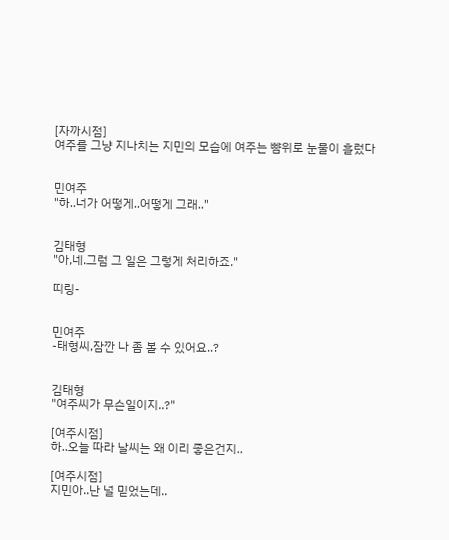[자까시점]
여주를 그냥 지나치는 지민의 모습에 여주는 뺨위로 눈물이 흘렀다


민여주
"하..너가 어떻게..어떻게 그래.."


김태형
"아,네.그럼 그 일은 그렇게 처리하죠."

띠링-


민여주
-태형씨,잠깐 나 좀 볼 수 있어요..?


김태형
"여주씨가 무슨일이지..?"

[여주시점]
하..오늘 따라 날씨는 왜 이리 좋은건지..

[여주시점]
지민아..난 널 믿었는데..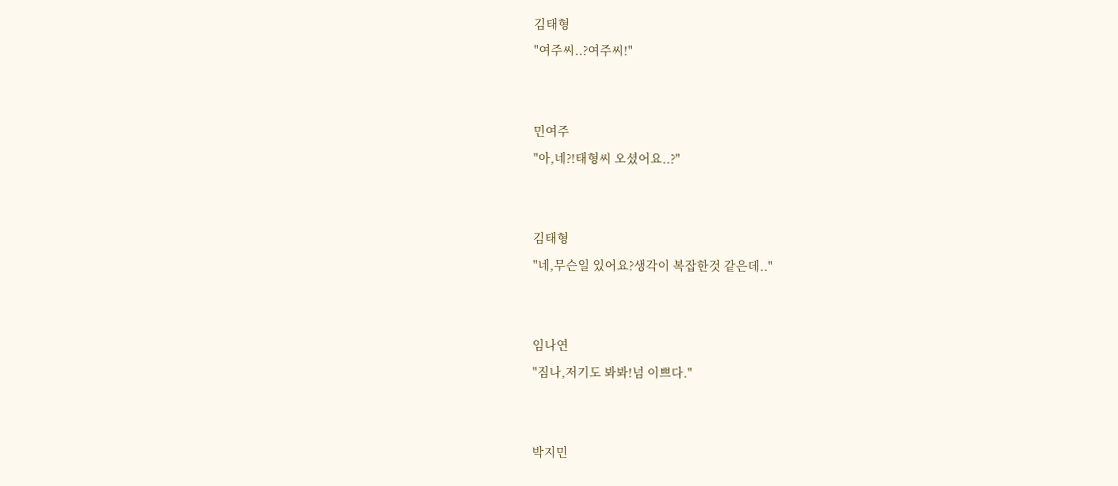김태형
"여주씨..?여주씨!"


민여주
"아,네?!태형씨 오셨어요..?"


김태형
"네,무슨일 있어요?생각이 복잡한것 같은데.."


임나연
"짐나,저기도 봐봐!넘 이쁘다."


박지민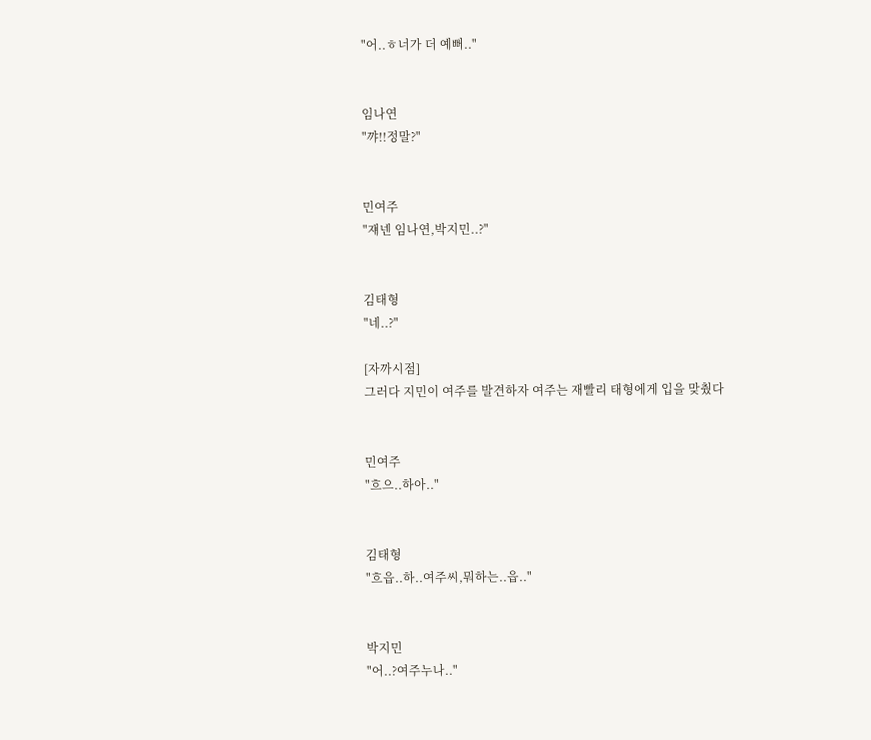"어..ㅎ너가 더 예뻐.."


임나연
"꺄!!정말?"


민여주
"쟤넨 임나연,박지민..?"


김태형
"네..?"

[자까시점]
그러다 지민이 여주를 발견하자 여주는 재빨리 태형에게 입을 맞췄다


민여주
"흐으..하아.."


김태형
"흐읍..하..여주씨,뭐하는..읍.."


박지민
"어..?여주누나.."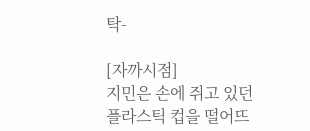탁-

[자까시점]
지민은 손에 쥐고 있던 플라스틱 컵을 떨어뜨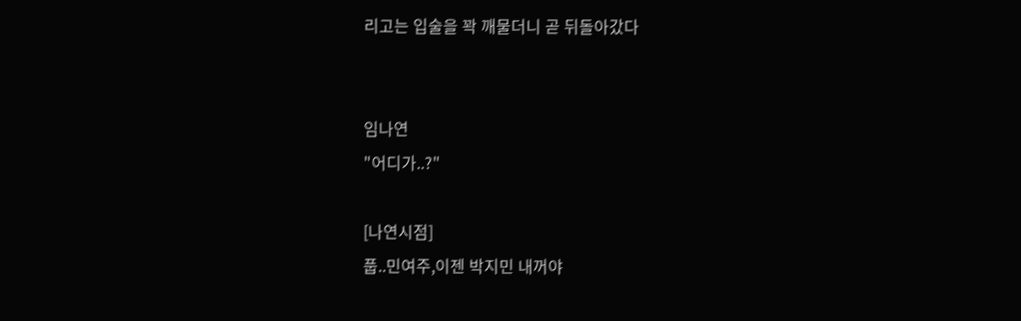리고는 입술을 꽉 깨물더니 곧 뒤돌아갔다


임나연
"어디가..?"

[나연시점]
풉..민여주,이젠 박지민 내꺼야